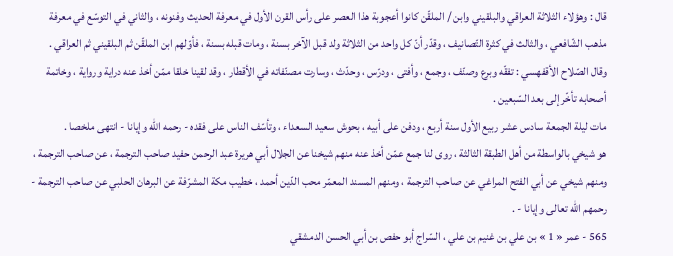قال : وهؤلاء الثلاثة العراقي والبلقيني وابن / الملقّن كانوا أعجوبة هذا العصر على رأس القرن الأول في معرفة الحديث وفنونه ، والثاني في التوسّع في معرفة مذهب الشّافعي ، والثالث في كثرة التّصانيف ، وقدّر أنّ كل واحد من الثلاثة ولد قبل الآخر بسنة ، ومات قبله بسنة ، فأوّلهم ابن الملقّن ثم البلقيني ثم العراقي .
وقال الصّلاح الأقفهسي : تفقّه وبرع وصنّف ، وجمع ، وأفتى ، ودرّس ، وحدّث ، وسارت مصنّفاته في الأقطار ، وقد لقينا خلقا ممّن أخذ عنه دراية ورواية ، وخاتمة أصحابه تأخّر إلى بعد السّبعين .
مات ليلة الجمعة سادس عشر ربيع الأول سنة أربع ، ودفن على أبيه ، بحوش سعيد السعداء ، وتأسّف الناس على فقده - رحمه اللّه وإيانا - انتهى ملخصا .
هو شيخي بالواسطة من أهل الطبقة الثالثة ، روى لنا جمع عمّن أخذ عنه منهم شيخنا عن الجلال أبي هريرة عبد الرحمن حفيد صاحب الترجمة ، عن صاحب الترجمة ، ومنهم شيخي عن أبي الفتح المراغي عن صاحب الترجمة ، ومنهم المسند المعمّر محب الدّين أحمد ، خطيب مكة المشرّفة عن البرهان الحلبي عن صاحب الترجمة - رحمهم اللّه تعالى وإيانا - .
565 - عمر « 1 » بن علي بن غنيم بن علي ، السّراج أبو حفص بن أبي الحسن الدمشقي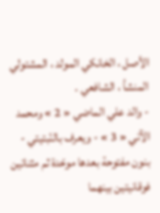الأصل ، الخانكي المولد ، المشتولي المنشأ ، الشافعي .
- والد علي الماضي « 2 » ومحمد الآتي « 3 » - ويعرف بالنّبتيتي - بنون مفتوحة بعدها موحّدة ثم مثناتين فوقانيتين بينهما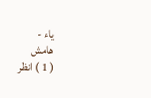ياء -
هامش
( 1 ) انظر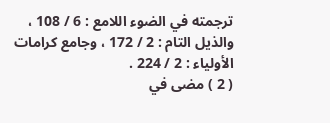ترجمته في الضوء اللامع : 6 / 108 ، والذيل التام : 2 / 172 ، وجامع كرامات الأولياء : 2 / 224 .
( 2 ) مضى في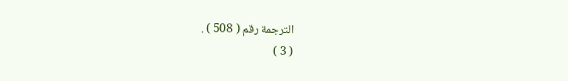الترجمة رقم ( 508 ) .
( 3 )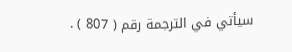سيأتي في الترجمة رقم ( 807 ) .